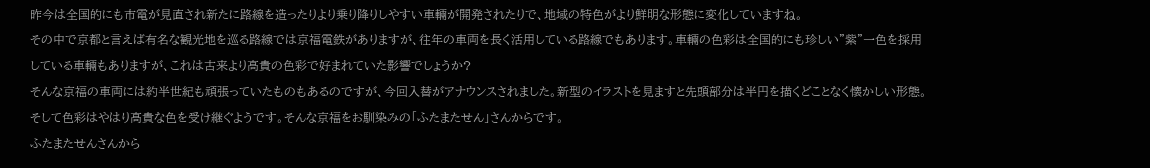昨今は全国的にも市電が見直され新たに路線を造ったりより乗り降りしやすい車輛が開発されたりで、地域の特色がより鮮明な形態に変化していますね。
その中で京都と言えば有名な観光地を巡る路線では京福電鉄がありますが、往年の車両を長く活用している路線でもあります。車輛の色彩は全国的にも珍しい”紫”一色を採用している車輛もありますが、これは古来より高貴の色彩で好まれていた影響でしょうか?
そんな京福の車両には約半世紀も頑張っていたものもあるのですが、今回入替がアナウンスされました。新型のイラストを見ますと先頭部分は半円を描くどことなく懐かしい形態。そして色彩はやはり高貴な色を受け継ぐようです。そんな京福をお馴染みの「ふたまたせん」さんからです。
ふたまたせんさんから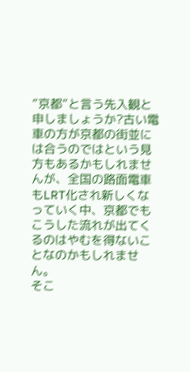”京都”と言う先入観と申しましょうか?古い電車の方が京都の街並には合うのではという見方もあるかもしれませんが、全国の路面電車もLRT化され新しくなっていく中、京都でもこうした流れが出てくるのはやむを得ないことなのかもしれません。
そこ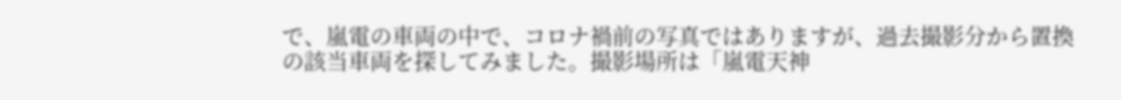で、嵐電の車両の中で、コロナ禍前の写真ではありますが、過去撮影分から置換の該当車両を探してみました。撮影場所は「嵐電天神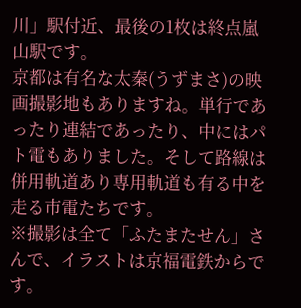川」駅付近、最後の1枚は終点嵐山駅です。
京都は有名な太秦(うずまさ)の映画撮影地もありますね。単行であったり連結であったり、中にはパト電もありました。そして路線は併用軌道あり専用軌道も有る中を走る市電たちです。
※撮影は全て「ふたまたせん」さんで、イラストは京福電鉄からです。